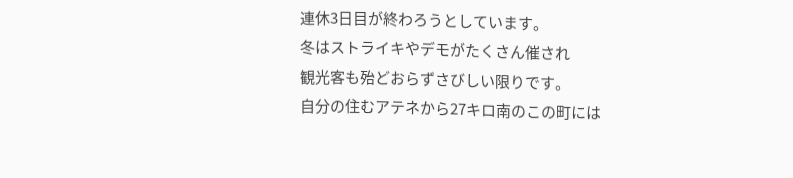連休3日目が終わろうとしています。
冬はストライキやデモがたくさん催され
観光客も殆どおらずさびしい限りです。
自分の住むアテネから27キロ南のこの町には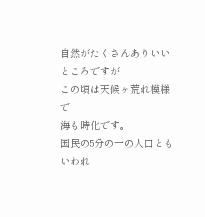自然がたくさんありいいところですが
この頃は天候ヶ荒れ模様で
海も時化です。
国民の5分の一の人口ともいわれ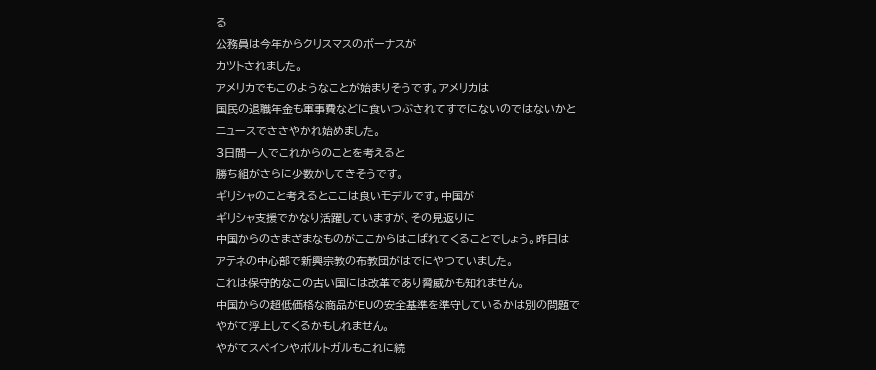る
公務員は今年からクリスマスのボーナスが
カツトされました。
アメリカでもこのようなことが始まりそうです。アメリカは
国民の退職年金も軍事費などに食いつぶされてすでにないのではないかと
ニュースでささやかれ始めました。
3日間一人でこれからのことを考えると
勝ち組がさらに少数かしてきそうです。
ギリシャのこと考えるとここは良いモデルです。中国が
ギリシャ支援でかなり活躍していますが、その見返りに
中国からのさまざまなものがここからはこばれてくることでしょう。昨日は
アテネの中心部で新興宗教の布教団がはでにやつていました。
これは保守的なこの古い国には改革であり脅威かも知れません。
中国からの超低価格な商品がEUの安全基準を準守しているかは別の問題で
やがて浮上してくるかもしれません。
やがてスペインやポルトガルもこれに続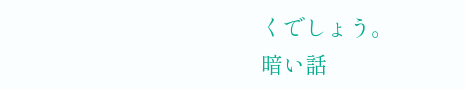くでしょう。
暗い話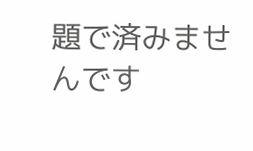題で済みませんです